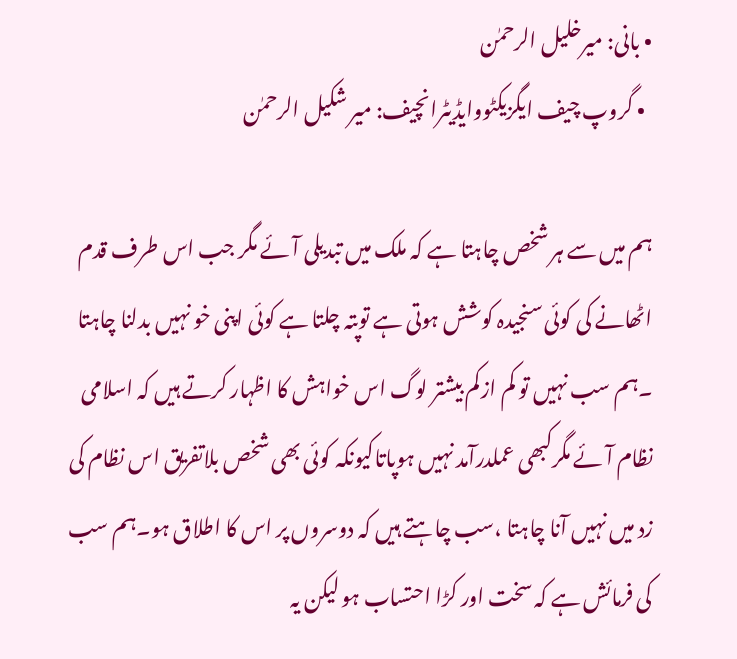• بانی: میرخلیل الرحمٰن
  • گروپ چیف ایگزیکٹووایڈیٹرانچیف: میر شکیل الرحمٰن

ہم میں سے ہر شخص چاہتا ہے کہ ملک میں تبدیلی آئے مگر جب اس طرف قدم اٹھانے کی کوئی سنجیدہ کوشش ہوتی ہے توپتہ چلتا ہے کوئی اپنی خو نہیں بدلنا چاہتا ۔ہم سب نہیں تو کم ازکم بیشتر لوگ اس خواہش کا اظہار کرتے ہیں کہ اسلامی نظام آئے مگرکبھی عملدرآمد نہیں ہوپاتاکیونکہ کوئی بھی شخص بلاتفریق اس نظام کی زد میں نہیں آنا چاہتا ،سب چاہتے ہیں کہ دوسروں پر اس کا اطلاق ہو۔ہم سب کی فرمائش ہے کہ سخت اور کڑا احتساب ہو لیکن یہ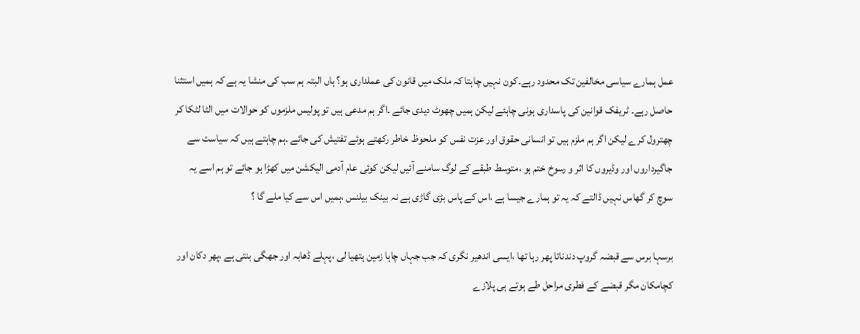عمل ہمارے سیاسی مخالفین تک محدود رہے۔کون نہیں چاہتا کہ ملک میں قانون کی عملداری ہو؟ ہاں البتہ ہم سب کی منشا یہ ہے کہ ہمیں استثنا حاصل رہے۔ ٹریفک قوانین کی پاسداری ہونی چاہئے لیکن ہمیں چھوٹ دیدی جائے ۔اگر ہم مدعی ہیں تو پولیس ملزموں کو حوالات میں الٹا لٹکا کر چھترول کرے لیکن اگر ہم ملزم ہیں تو انسانی حقوق اور عزت نفس کو ملحوظ خاطر رکھتے ہوئے تفتیش کی جائے ۔ہم چاہتے ہیں کہ سیاست سے جاگیرداروں اور وڈیروں کا اثر و رسوخ ختم ہو ،متوسط طبقے کے لوگ سامنے آئیں لیکن کوئی عام آدمی الیکشن میں کھڑا ہو جائے تو ہم اسے یہ سوچ کر گھاس نہیں ڈالتے کہ یہ تو ہمارے جیسا ہے ،اس کے پاس بڑی گاڑی ہے نہ بینک بیلنس ،ہمیں اس سے کیا ملے گا ؟

برسہا برس سے قبضہ گروپ دندناتا پھر رہا تھا ،ایسی اندھیر نگری کہ جب جہاں چاہا زمین ہتھیا لی ،پہلے ڈھابہ اور جھگی بنتی ہے ،پھر دکان اور کچامکان مگر قبضے کے فطری مراحل طے ہوتے ہی پلازے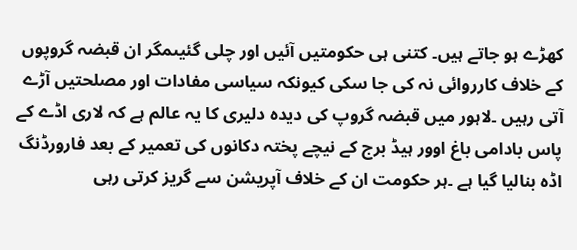کھڑے ہو جاتے ہیں۔ کتنی ہی حکومتیں آئیں اور چلی گئیںمگر ان قبضہ گروپوں کے خلاف کارروائی نہ کی جا سکی کیونکہ سیاسی مفادات اور مصلحتیں آڑے آتی رہیں ۔لاہور میں قبضہ گروپ کی دیدہ دلیری کا یہ عالم ہے کہ لاری اڈے کے پاس بادامی باغ اوور ہیڈ برج کے نیچے پختہ دکانوں کی تعمیر کے بعد فارورڈنگ اڈہ بنالیا گیا ہے ۔ہر حکومت ان کے خلاف آپریشن سے گریز کرتی رہی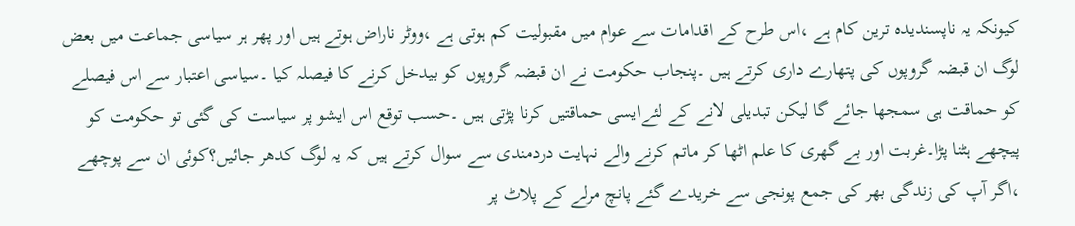کیونکہ یہ ناپسندیدہ ترین کام ہے ،اس طرح کے اقدامات سے عوام میں مقبولیت کم ہوتی ہے ،ووٹر ناراض ہوتے ہیں اور پھر ہر سیاسی جماعت میں بعض لوگ ان قبضہ گروپوں کی پتھارے داری کرتے ہیں ۔پنجاب حکومت نے ان قبضہ گروپوں کو بیدخل کرنے کا فیصلہ کیا ۔سیاسی اعتبار سے اس فیصلے کو حماقت ہی سمجھا جائے گا لیکن تبدیلی لانے کے لئےایسی حماقتیں کرنا پڑتی ہیں ۔حسب توقع اس ایشو پر سیاست کی گئی تو حکومت کو پیچھے ہٹنا پڑا۔غربت اور بے گھری کا علم اٹھا کر ماتم کرنے والے نہایت دردمندی سے سوال کرتے ہیں کہ یہ لوگ کدھر جائیں؟کوئی ان سے پوچھے ،اگر آپ کی زندگی بھر کی جمع پونجی سے خریدے گئے پانچ مرلے کے پلاٹ پر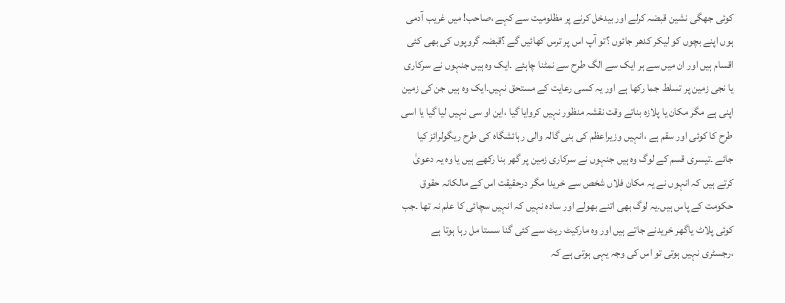کوئی جھگی نشین قبضہ کرلے اور بیدخل کرنے پر مظلومیت سے کہے ،صاحب! میں غریب آدمی ہوں اپنے بچوں کو لیکر کدھر جائوں ؟تو آپ اس پر ترس کھائیں گے ؟قبضہ گروپوں کی بھی کئی اقسام ہیں اور ان میں سے ہر ایک سے الگ طرح سے نمٹنا چاہئے ۔ایک وہ ہیں جنہوں نے سرکاری یا نجی زمین پر تسلط جما رکھا ہے اور یہ کسی رعایت کے مستحق نہیں۔ایک وہ ہیں جن کی زمین اپنی ہے مگر مکان یا پلازہ بناتے وقت نقشہ منظور نہیں کروایا گیا ،این او سی نہیں لیا گیا یا اسی طرح کا کوئی اور سقم ہے ،انہیں وزیراعظم کی بنی گالہ والی رہائشگاہ کی طرح ریگولرائز کیا جائے ۔تیسری قسم کے لوگ وہ ہیں جنہوں نے سرکاری زمین پر گھر بنا رکھے ہیں یا وہ یہ دعویٰ کرتے ہیں کہ انہوں نے یہ مکان فلاں شخص سے خریدا مگر درحقیقت اس کے مالکانہ حقوق حکومت کے پاس ہیں۔یہ لوگ بھی اتنے بھولے اور سادہ نہیں کہ انہیں سچائی کا علم نہ تھا ۔جب کوئی پلاٹ یاگھر خریدنے جاتے ہیں اور وہ مارکیٹ ریٹ سے کئی گنا سستا مل رہا ہوتا ہے ،رجسٹری نہیں ہوتی تو اس کی وجہ یہی ہوتی ہے کہ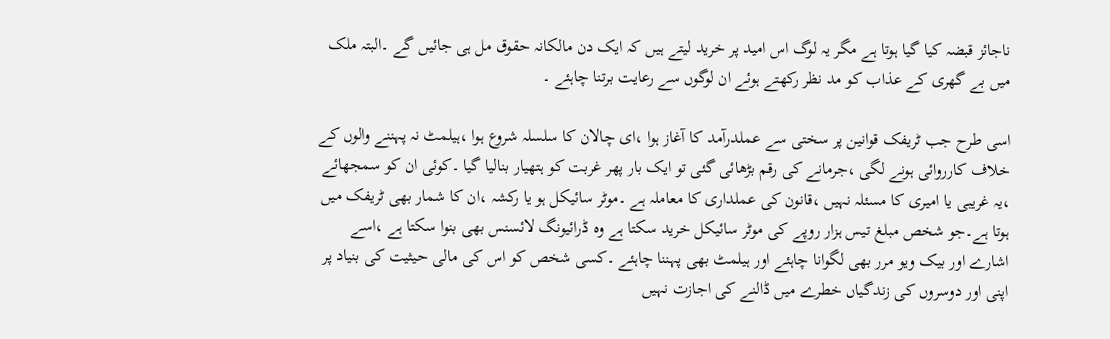ناجائز قبضہ کیا گیا ہوتا ہے مگر یہ لوگ اس امید پر خرید لیتے ہیں کہ ایک دن مالکانہ حقوق مل ہی جائیں گے ۔البتہ ملک میں بے گھری کے عذاب کو مد نظر رکھتے ہوئے ان لوگوں سے رعایت برتنا چاہئے ۔

اسی طرح جب ٹریفک قوانین پر سختی سے عملدرآمد کا آغاز ہوا ،ای چالان کا سلسلہ شروع ہوا ،ہیلمٹ نہ پہننے والوں کے خلاف کارروائی ہونے لگی ،جرمانے کی رقم بڑھائی گئی تو ایک بار پھر غربت کو ہتھیار بنالیا گیا ۔کوئی ان کو سمجھائے ،یہ غریبی یا امیری کا مسئلہ نہیں ،قانون کی عملداری کا معاملہ ہے ۔موٹر سائیکل ہو یا رکشہ ،ان کا شمار بھی ٹریفک میں ہوتا ہے۔جو شخص مبلغ تیس ہزار روپے کی موٹر سائیکل خرید سکتا ہے وہ ڈرائیونگ لائسنس بھی بنوا سکتا ہے ،اسے اشارے اور بیک ویو مرر بھی لگوانا چاہئے اور ہیلمٹ بھی پہننا چاہئے ۔کسی شخص کو اس کی مالی حیثیت کی بنیاد پر اپنی اور دوسروں کی زندگیاں خطرے میں ڈالنے کی اجازت نہیں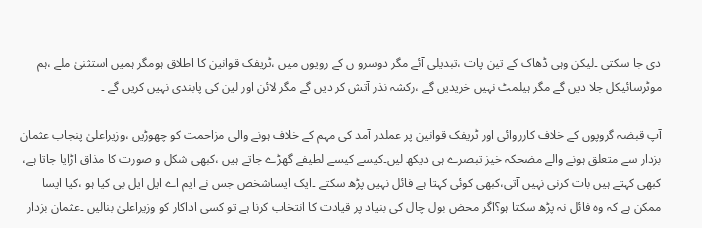دی جا سکتی ۔لیکن وہی ڈھاک کے تین پات ،تبدیلی آئے مگر دوسرو ں کے رویوں میں ،ٹریفک قوانین کا اطلاق ہومگر ہمیں استثنیٰ ملے ،ہم موٹرسائیکل جلا دیں گے مگر ہیلمٹ نہیں خریدیں گے ،رکشہ نذر آتش کر دیں گے مگر لائن اور لین کی پابندی نہیں کریں گے ۔

آپ قبضہ گروپوں کے خلاف کارروائی اور ٹریفک قوانین پر عملدر آمد کی مہم کے خلاف ہونے والی مزاحمت کو چھوڑیں ،وزیراعلیٰ پنجاب عثمان بزدار سے متعلق ہونے والے مضحکہ خیز تبصرے ہی دیکھ لیں۔کیسے کیسے لطیفے گھڑے جاتے ہیں ،کبھی شکل و صورت کا مذاق اڑایا جاتا ہے، کبھی کہتے ہیں بات کرنی نہیں آتی،کبھی کوئی کہتا ہے فائل نہیں پڑھ سکتے ۔ایک ایساشخص جس نے ایم اے ایل ایل بی کیا ہو ،کیا ایسا ممکن ہے کہ وہ فائل نہ پڑھ سکتا ہو؟اگر محض بول چال کی بنیاد پر قیادت کا انتخاب کرنا ہے تو کسی اداکار کو وزیراعلیٰ بنالیں ۔عثمان بزدار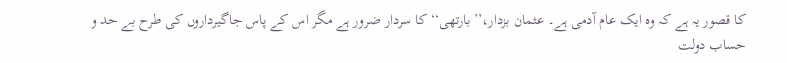کا قصور یہ ہے کہ وہ ایک عام آدمی ہے۔ عثمان بزدار،’’بارتھی‘‘ کا سردار ضرور ہے مگر اس کے پاس جاگیرداروں کی طرح بے حد و حساب دولت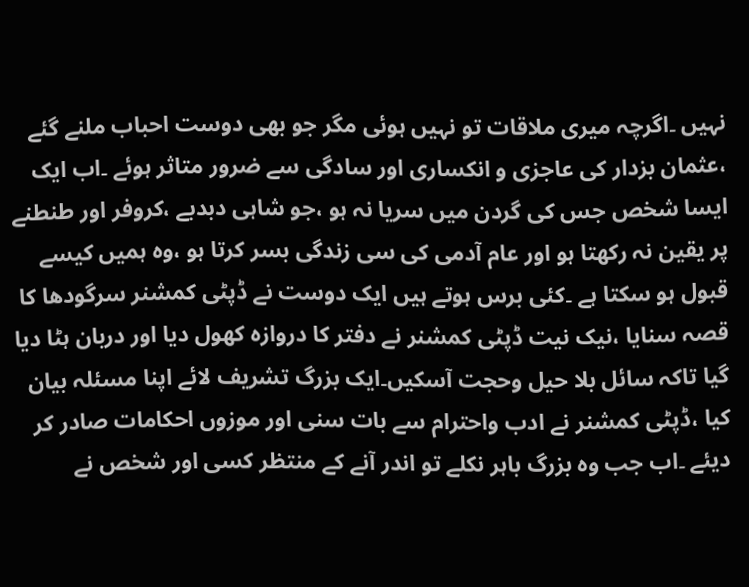نہیں ۔اگرچہ میری ملاقات تو نہیں ہوئی مگر جو بھی دوست احباب ملنے گئے ،عثمان بزدار کی عاجزی و انکساری اور سادگی سے ضرور متاثر ہوئے ۔اب ایک ایسا شخص جس کی گردن میں سریا نہ ہو ،جو شاہی دبدبے ،کروفر اور طنطنے پر یقین نہ رکھتا ہو اور عام آدمی کی سی زندگی بسر کرتا ہو ،وہ ہمیں کیسے قبول ہو سکتا ہے ۔کئی برس ہوتے ہیں ایک دوست نے ڈپٹی کمشنر سرگودھا کا قصہ سنایا ،نیک نیت ڈپٹی کمشنر نے دفتر کا دروازہ کھول دیا اور دربان ہٹا دیا گیا تاکہ سائل بلا حیل وحجت آسکیں۔ایک بزرگ تشریف لائے اپنا مسئلہ بیان کیا ،ڈپٹی کمشنر نے ادب واحترام سے بات سنی اور موزوں احکامات صادر کر دیئے ۔اب جب وہ بزرگ باہر نکلے تو اندر آنے کے منتظر کسی اور شخص نے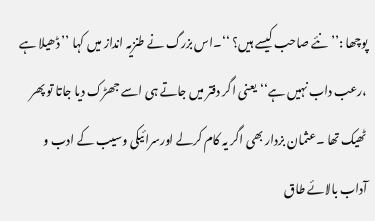پوچھا :’’نئے صاحب کیسے ہیں؟ ‘‘۔اس بزرگ نے طنزیہ انداز میں کہا ’’ڈھیلا ہے ،رعب داب نہیں ہے‘‘یعنی اگر دفتر میں جاتے ہی اسے جھڑک دیا جاتا تو پھر ٹھیک تھا ۔عثمان بزدار بھی اگر یہ کام کرلے اورسرائیکی وسیب کے ادب و آداب بالائے طاق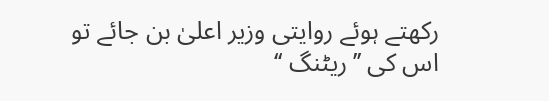رکھتے ہوئے روایتی وزیر اعلیٰ بن جائے تو اس کی ’’ریٹنگ ‘‘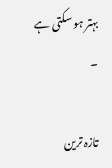بہتر ہو سکتی ہے ۔

تازہ ترین